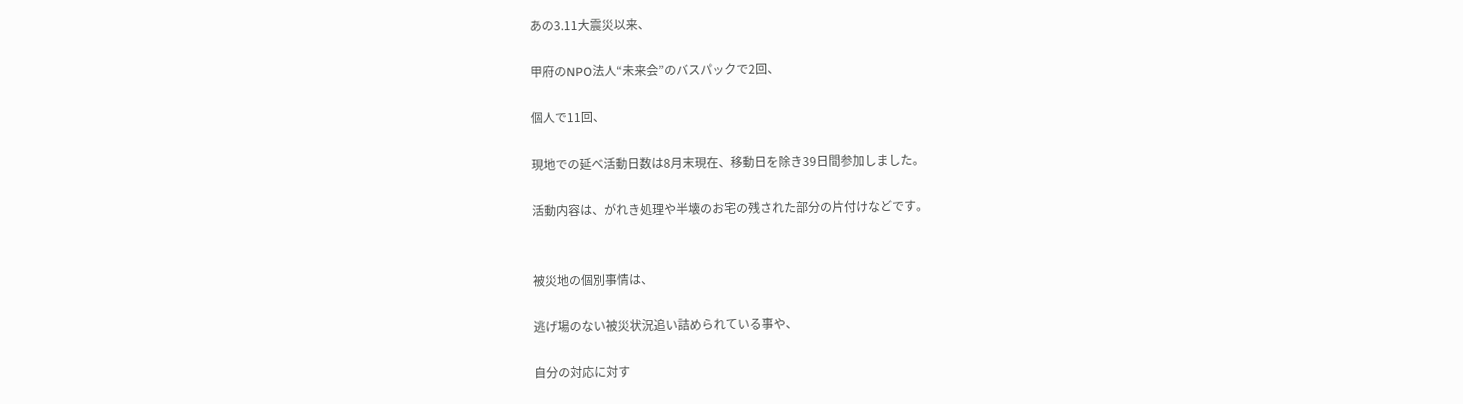あの3.11大震災以来、

甲府のNPO法人“未来会”のバスパックで2回、

個人で11回、

現地での延べ活動日数は8月末現在、移動日を除き39日間参加しました。

活動内容は、がれき処理や半壊のお宅の残された部分の片付けなどです。


被災地の個別事情は、

逃げ場のない被災状況追い詰められている事や、

自分の対応に対す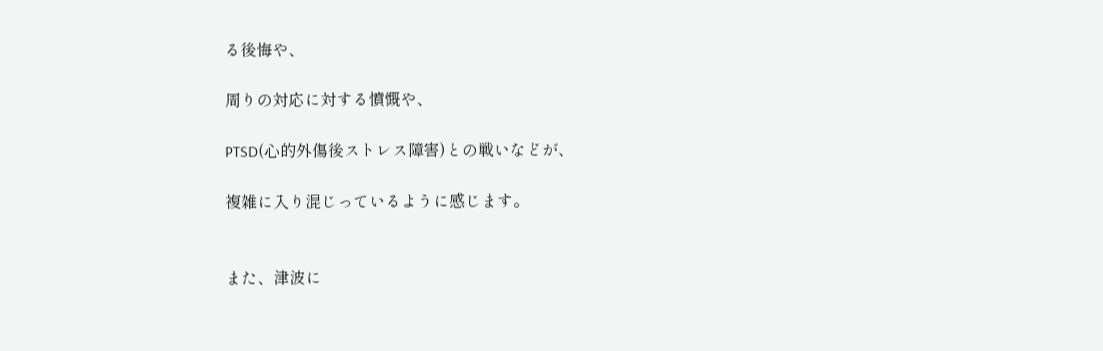る後悔や、

周りの対応に対する憤慨や、

PTSD(心的外傷後ストレス障害)との戦いなどが、

複雑に入り混じっているように感じます。


また、津波に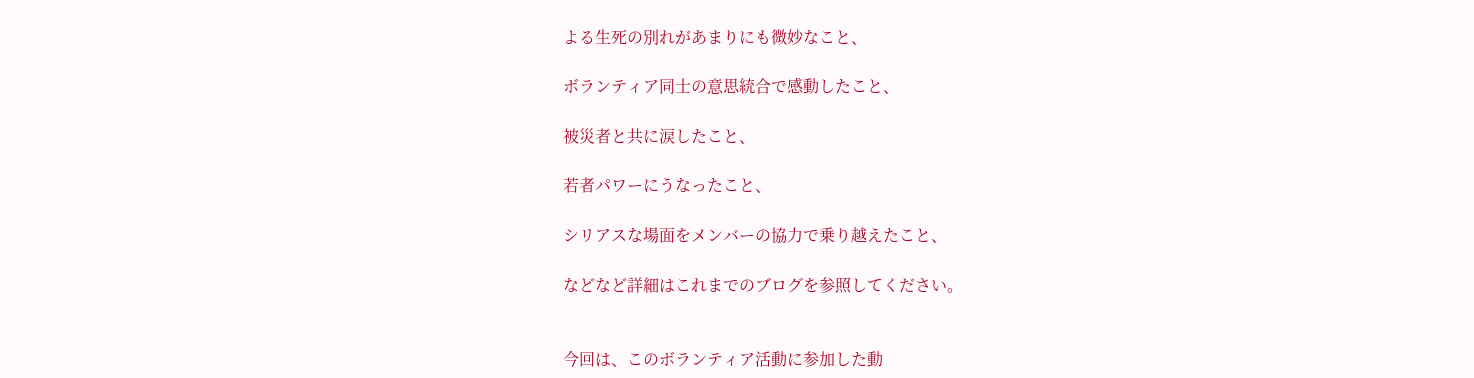よる生死の別れがあまりにも微妙なこと、

ボランティア同士の意思統合で感動したこと、

被災者と共に涙したこと、

若者パワーにうなったこと、

シリアスな場面をメンバーの協力で乗り越えたこと、

などなど詳細はこれまでのブログを参照してください。


今回は、このボランティア活動に参加した動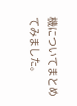機についてまとめてみました。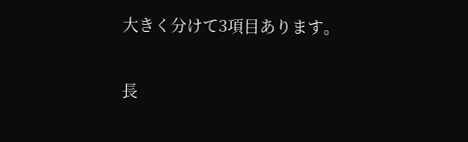大きく分けて3項目あります。

長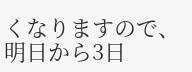くなりますので、明日から3日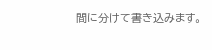間に分けて書き込みます。